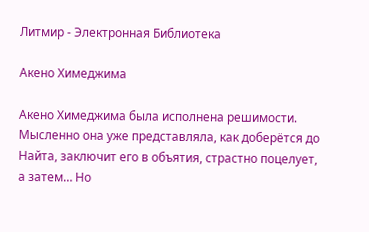Литмир - Электронная Библиотека

Акено Химеджима

Акено Химеджима была исполнена решимости. Мысленно она уже представляла, как доберётся до Найта, заключит его в объятия, страстно поцелует, а затем… Но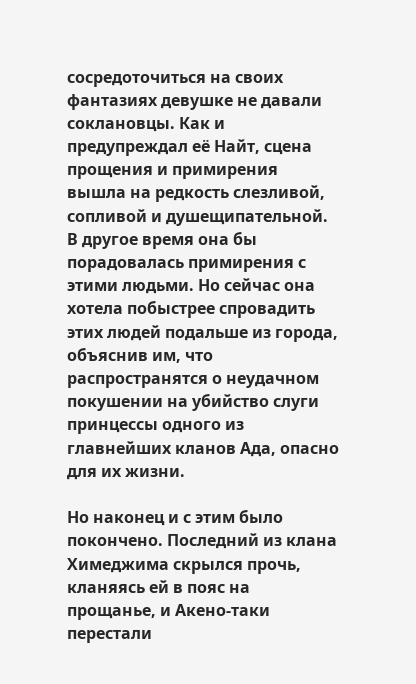сосредоточиться на своих фантазиях девушке не давали соклановцы. Как и предупреждал её Найт, сцена прощения и примирения вышла на редкость слезливой, сопливой и душещипательной. В другое время она бы порадовалась примирения с этими людьми. Но сейчас она хотела побыстрее спровадить этих людей подальше из города, объяснив им, что распространятся о неудачном покушении на убийство слуги принцессы одного из главнейших кланов Ада, опасно для их жизни.

Но наконец и с этим было покончено. Последний из клана Химеджима скрылся прочь, кланяясь ей в пояс на прощанье, и Акено-таки перестали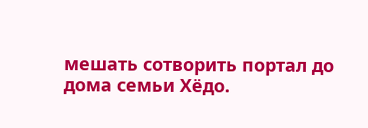мешать сотворить портал до дома семьи Хёдо.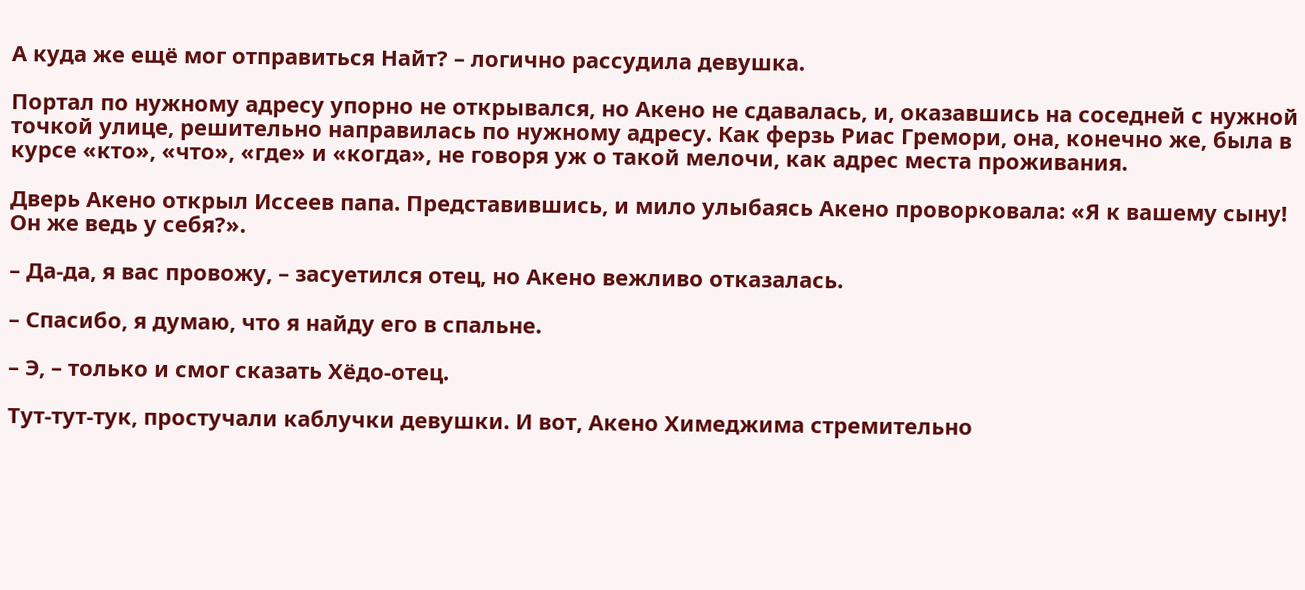А куда же ещё мог отправиться Найт? – логично рассудила девушка.

Портал по нужному адресу упорно не открывался, но Акено не сдавалась, и, оказавшись на соседней с нужной точкой улице, решительно направилась по нужному адресу. Как ферзь Риас Гремори, она, конечно же, была в курсе «кто», «что», «где» и «когда», не говоря уж о такой мелочи, как адрес места проживания.

Дверь Акено открыл Иссеев папа. Представившись, и мило улыбаясь Акено проворковала: «Я к вашему сыну! Он же ведь у себя?».

– Да-да, я вас провожу, – засуетился отец, но Акено вежливо отказалась.

– Спасибо, я думаю, что я найду его в спальне.

– Э, – только и смог сказать Хёдо-отец.

Тут-тут-тук, простучали каблучки девушки. И вот, Акено Химеджима стремительно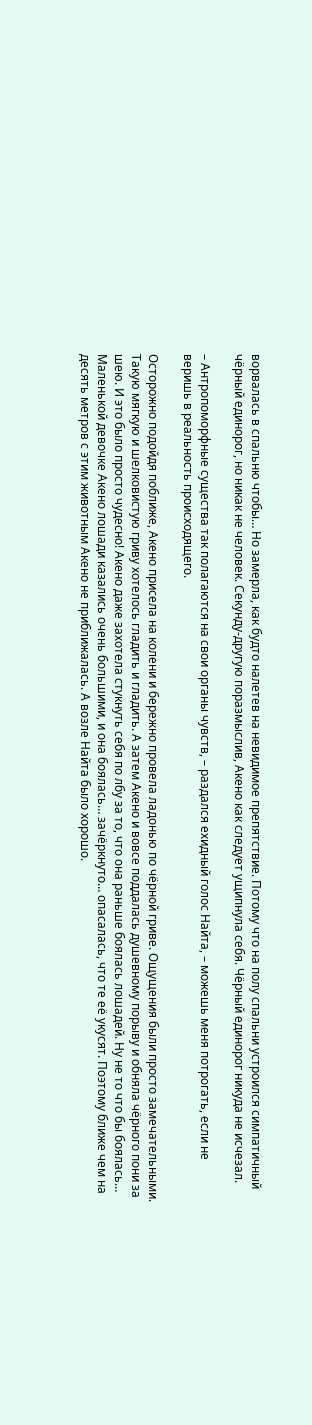ворвалась в спальню чтобы… Но замерла, как будто налетев на невидимое препятствие. Потому что на полу спальни устроился симпатичный чёрный единорог, но никак не человек. Секунду-другую поразмыслив, Акено как следует ущипнула себя. Чёрный единорог никуда не исчезал.

– Антропоморфные существа так полагаются на свои органы чувств, – раздался ехидный голос Найта, – можешь меня потрогать, если не веришь в реальность происходящего.

Осторожно подойдя поближе, Акено присела на колени и бережно провела ладонью по чёрной гриве. Ощущения были просто замечательными. Такую мягкую и шелковистую гриву хотелось гладить и гладить. А затем Акено и вовсе поддалась душевному порыву и обняла чёрного пони за шею. И это было просто чудесно! Акено даже захотела стукнуть себя по лбу за то, что она раньше боялась лошадей. Ну не то что бы боялась… Маленькой девочке Акено лошади казались очень большими, и она боялась… зачёркнуто… опасалась, что те её укусят. Поэтому ближе чем на десять метров с этим животным Акено не приближалась. А возле Найта было хорошо.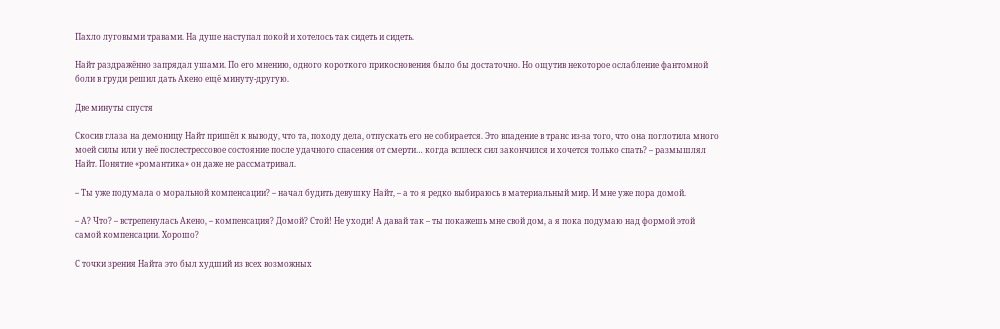Пахло луговыми травами. На душе наступал покой и хотелось так сидеть и сидеть.

Найт раздражённо запрядал ушами. По его мнению, одного короткого прикосновения было бы достаточно. Но ощутив некоторое ослабление фантомной боли в груди решил дать Акено ещё минуту-другую.

Две минуты спустя

Скосив глаза на демоницу Найт пришёл к выводу, что та, походу дела, отпускать его не собирается. Это впадение в транс из-за того, что она поглотила много моей силы или у неё послестрессовое состояние после удачного спасения от смерти… когда всплеск сил закончился и хочется только спать? – размышлял Найт. Понятие «романтика» он даже не рассматривал.

– Ты уже подумала о моральной компенсации? – начал будить девушку Найт, – а то я редко выбираюсь в материальный мир. И мне уже пора домой.

– А? Что? – встрепенулась Акено, – компенсация? Домой? Стой! Не уходи! А давай так – ты покажешь мне свой дом, а я пока подумаю над формой этой самой компенсации. Хорошо?

С точки зрения Найта это был худший из всех возможных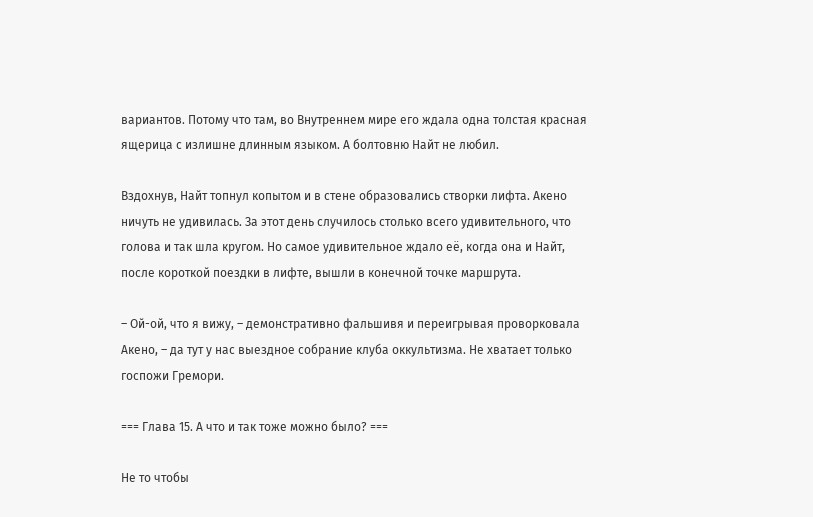вариантов. Потому что там, во Внутреннем мире его ждала одна толстая красная ящерица с излишне длинным языком. А болтовню Найт не любил.

Вздохнув, Найт топнул копытом и в стене образовались створки лифта. Акено ничуть не удивилась. За этот день случилось столько всего удивительного, что голова и так шла кругом. Но самое удивительное ждало её, когда она и Найт, после короткой поездки в лифте, вышли в конечной точке маршрута.

– Ой-ой, что я вижу, – демонстративно фальшивя и переигрывая проворковала Акено, – да тут у нас выездное собрание клуба оккультизма. Не хватает только госпожи Гремори.

=== Глава 15. А что и так тоже можно было? ===

Не то чтобы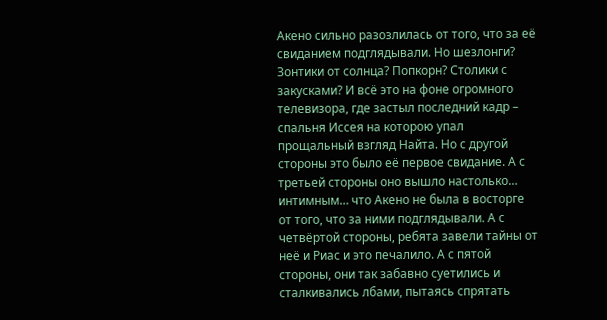Акено сильно разозлилась от того, что за её свиданием подглядывали. Но шезлонги? Зонтики от солнца? Попкорн? Столики с закусками? И всё это на фоне огромного телевизора, где застыл последний кадр – спальня Иссея на которою упал прощальный взгляд Найта. Но с другой стороны это было её первое свидание. А с третьей стороны оно вышло настолько… интимным… что Акено не была в восторге от того, что за ними подглядывали. А с четвёртой стороны, ребята завели тайны от неё и Риас и это печалило. А с пятой стороны, они так забавно суетились и сталкивались лбами, пытаясь спрятать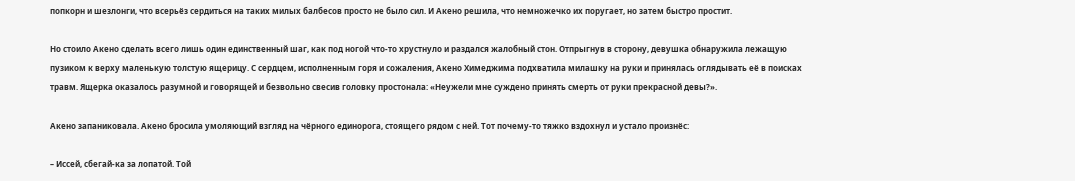попкорн и шезлонги, что всерьёз сердиться на таких милых балбесов просто не было сил. И Акено решила, что немножечко их поругает, но затем быстро простит.

Но стоило Акено сделать всего лишь один единственный шаг, как под ногой что-то хрустнуло и раздался жалобный стон. Отпрыгнув в сторону, девушка обнаружила лежащую пузиком к верху маленькую толстую ящерицу. С сердцем, исполненным горя и сожаления, Акено Химеджима подхватила милашку на руки и принялась оглядывать её в поисках травм. Ящерка оказалось разумной и говорящей и безвольно свесив головку простонала: «Неужели мне суждено принять смерть от руки прекрасной девы?».

Акено запаниковала. Акено бросила умоляющий взгляд на чёрного единорога, стоящего рядом с ней. Тот почему-то тяжко вздохнул и устало произнёс:

– Иссей, сбегай-ка за лопатой. Той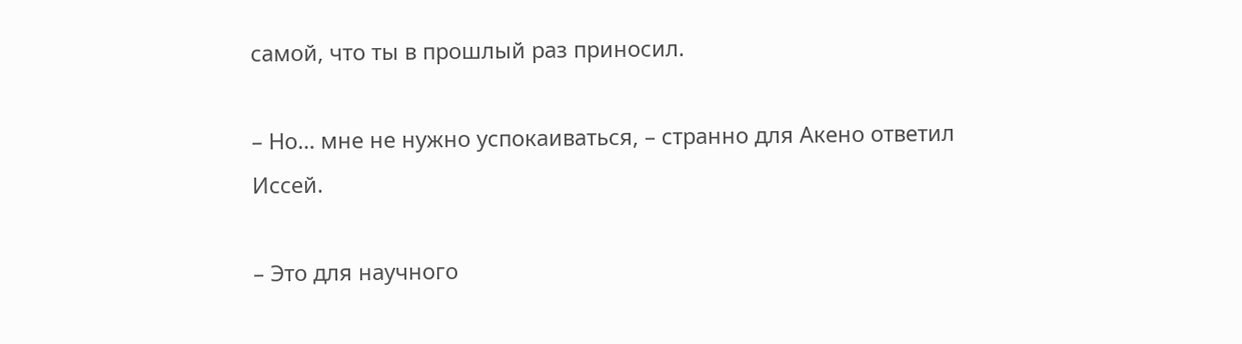самой, что ты в прошлый раз приносил.

– Но… мне не нужно успокаиваться, – странно для Акено ответил Иссей.

– Это для научного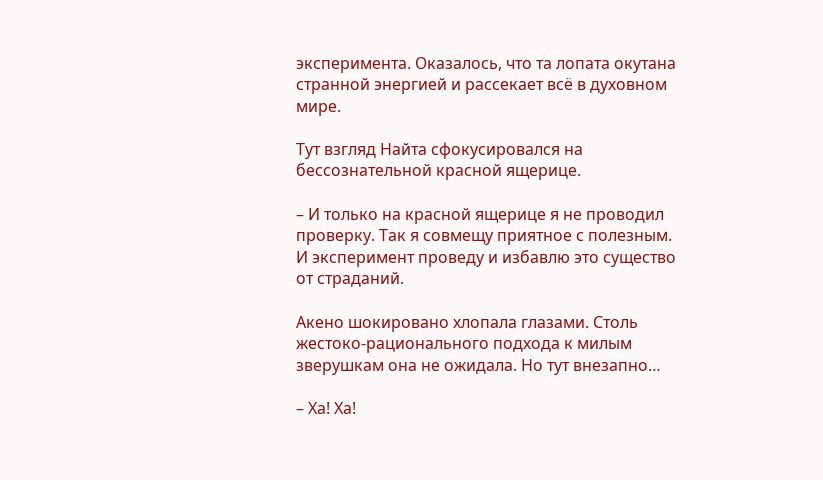эксперимента. Оказалось, что та лопата окутана странной энергией и рассекает всё в духовном мире.

Тут взгляд Найта сфокусировался на бессознательной красной ящерице.

– И только на красной ящерице я не проводил проверку. Так я совмещу приятное с полезным. И эксперимент проведу и избавлю это существо от страданий.

Акено шокировано хлопала глазами. Столь жестоко-рационального подхода к милым зверушкам она не ожидала. Но тут внезапно…

– Ха! Ха!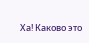Ха! Каково это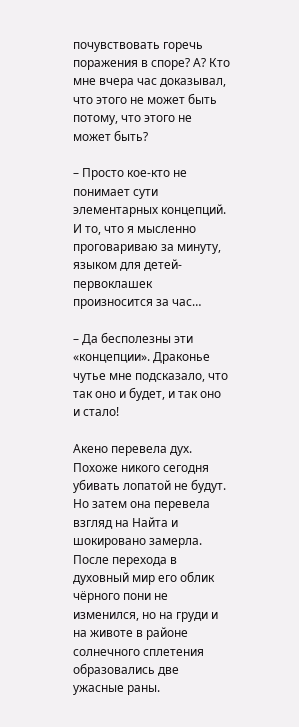почувствовать горечь поражения в споре? А? Кто мне вчера час доказывал, что этого не может быть потому, что этого не может быть?

– Просто кое-кто не понимает сути элементарных концепций. И то, что я мысленно проговариваю за минуту, языком для детей-первоклашек произносится за час…

– Да бесполезны эти «концепции». Драконье чутье мне подсказало, что так оно и будет, и так оно и стало!

Акено перевела дух. Похоже никого сегодня убивать лопатой не будут. Но затем она перевела взгляд на Найта и шокировано замерла. После перехода в духовный мир его облик чёрного пони не изменился, но на груди и на животе в районе солнечного сплетения образовались две ужасные раны.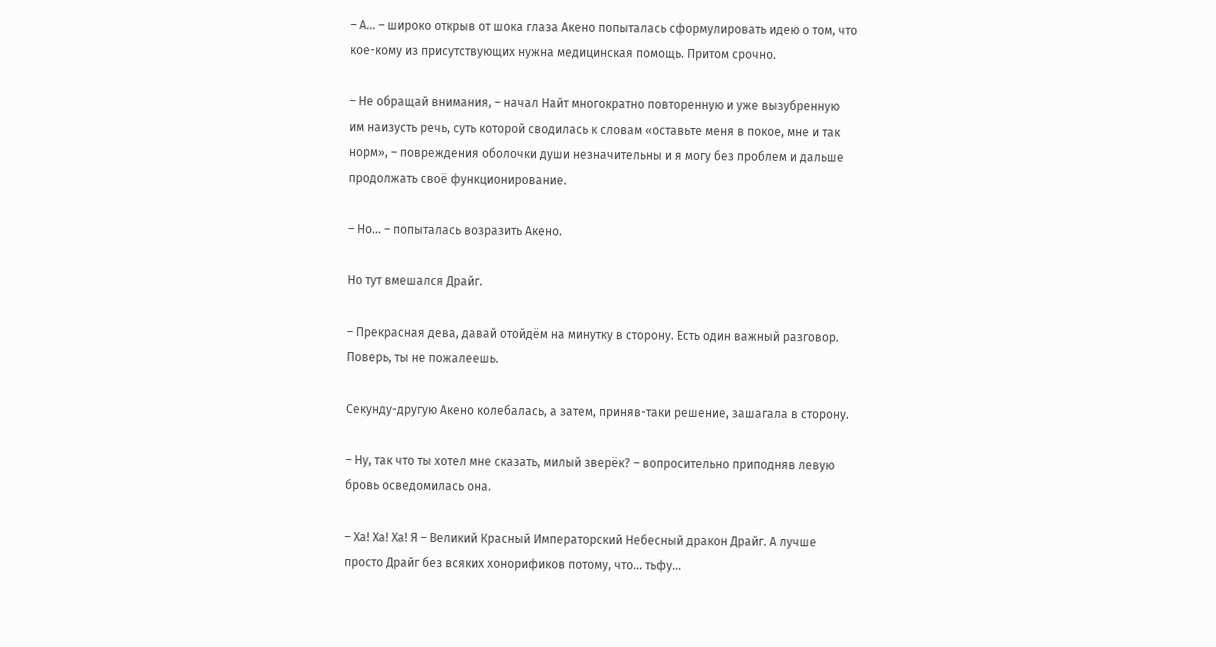– А… – широко открыв от шока глаза Акено попыталась сформулировать идею о том, что кое-кому из присутствующих нужна медицинская помощь. Притом срочно.

– Не обращай внимания, – начал Найт многократно повторенную и уже вызубренную им наизусть речь, суть которой сводилась к словам «оставьте меня в покое, мне и так норм», – повреждения оболочки души незначительны и я могу без проблем и дальше продолжать своё функционирование.

– Но… – попыталась возразить Акено.

Но тут вмешался Драйг.

– Прекрасная дева, давай отойдём на минутку в сторону. Есть один важный разговор. Поверь, ты не пожалеешь.

Секунду-другую Акено колебалась, а затем, приняв-таки решение, зашагала в сторону.

– Ну, так что ты хотел мне сказать, милый зверёк? – вопросительно приподняв левую бровь осведомилась она.

– Ха! Ха! Ха! Я – Великий Красный Императорский Небесный дракон Драйг. А лучше просто Драйг без всяких хонорификов потому, что… тьфу…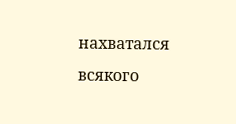нахватался всякого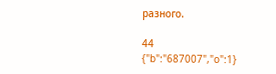разного.

44
{"b":"687007","o":1}